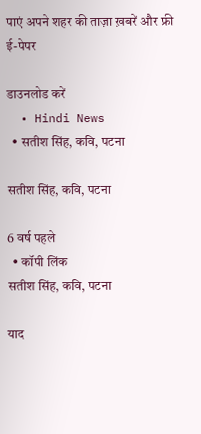पाएं अपने शहर की ताज़ा ख़बरें और फ्री ई-पेपर

डाउनलोड करें
  • Hindi News
  • सतीश सिंह, कवि, पटना

सतीश सिंह, कवि, पटना

6 वर्ष पहले
  • कॉपी लिंक
सतीश सिंह, कवि, पटना

याद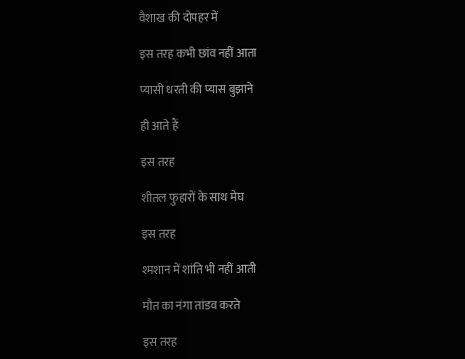वैशाख की दोपहर में

इस तरह कभी छांव नहीं आता

प्यासी धरती की प्यास बुझाने

ही आते हैं

इस तरह

शीतल फुहारों के साथ मेघ

इस तरह

श्मशान में शांति भी नहीं आती

मौत का नंगा तांडव करते

इस तरह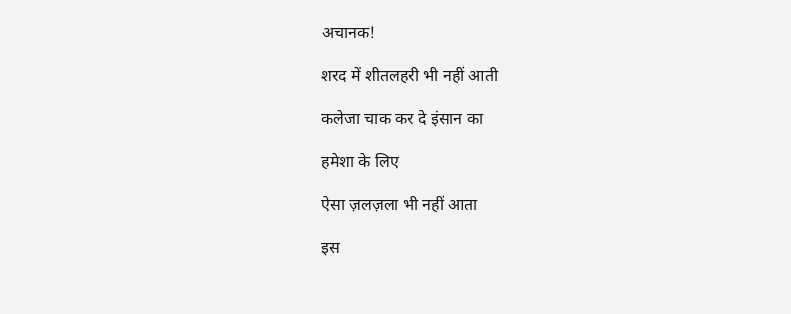अचानक!

शरद में शीतलहरी भी नहीं आती

कलेजा चाक कर दे इंसान का

हमेशा के लिए

ऐसा ज़लज़ला भी नहीं आता

इस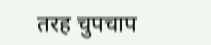तरह चुपचाप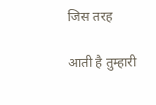जिस तरह

आती है तुम्हारी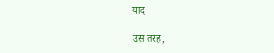याद

उस तरह,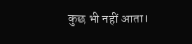कुछ भी नहीं आता।